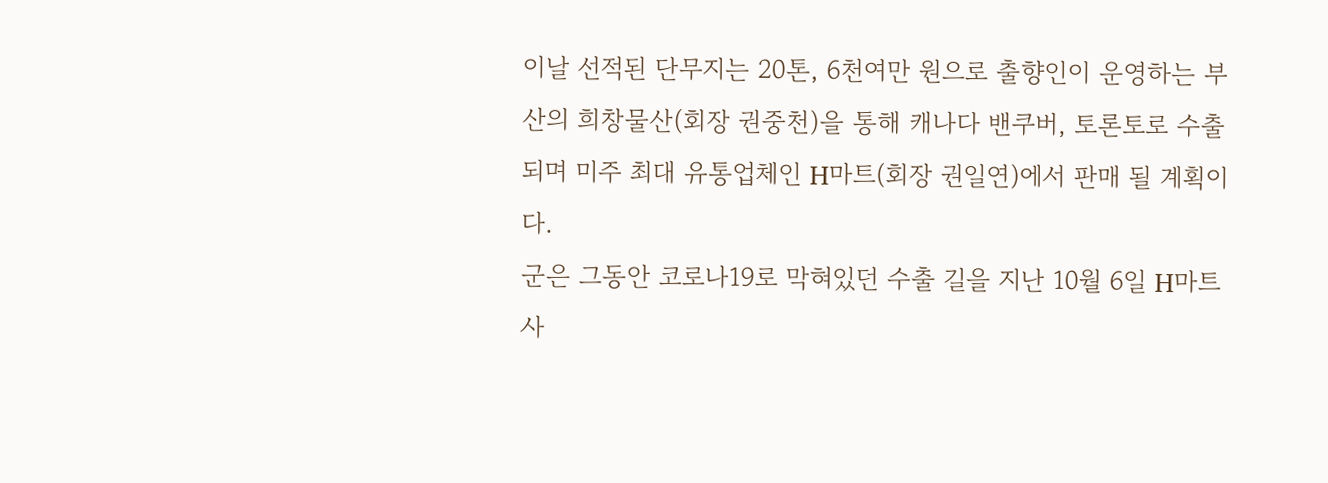이날 선적된 단무지는 20톤, 6천여만 원으로 출향인이 운영하는 부산의 희창물산(회장 권중천)을 통해 캐나다 밴쿠버, 토론토로 수출되며 미주 최대 유통업체인 H마트(회장 권일연)에서 판매 될 계획이다.
군은 그동안 코로나19로 막혀있던 수출 길을 지난 10월 6일 H마트사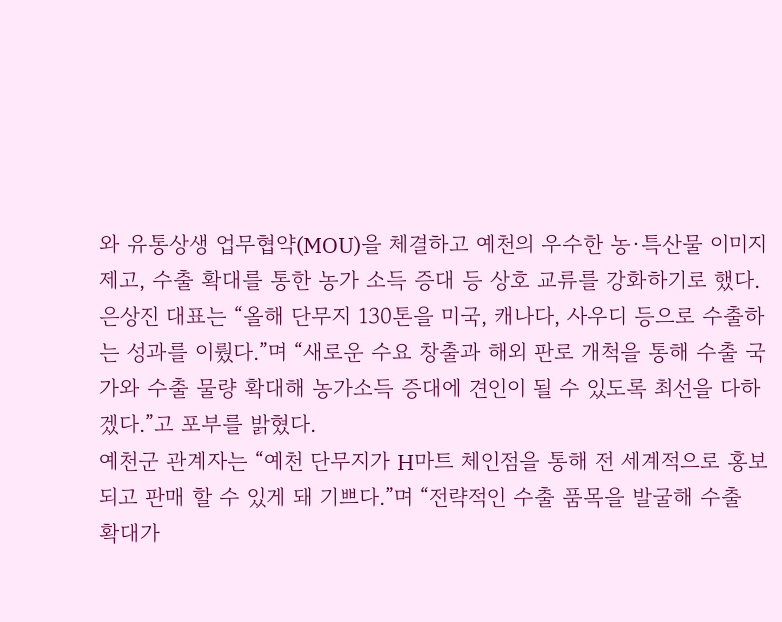와 유통상생 업무협약(MOU)을 체결하고 예천의 우수한 농·특산물 이미지 제고, 수출 확대를 통한 농가 소득 증대 등 상호 교류를 강화하기로 했다.
은상진 대표는 “올해 단무지 130톤을 미국, 캐나다, 사우디 등으로 수출하는 성과를 이뤘다.”며 “새로운 수요 창출과 해외 판로 개척을 통해 수출 국가와 수출 물량 확대해 농가소득 증대에 견인이 될 수 있도록 최선을 다하겠다.”고 포부를 밝혔다.
예천군 관계자는 “예천 단무지가 H마트 체인점을 통해 전 세계적으로 홍보되고 판매 할 수 있게 돼 기쁘다.”며 “전략적인 수출 품목을 발굴해 수출 확대가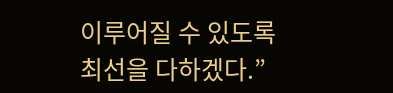이루어질 수 있도록 최선을 다하겠다.”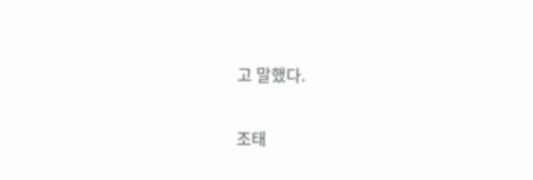고 말했다.

조태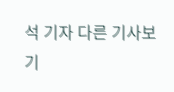석 기자 다른 기사보기